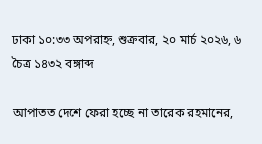ঢাকা ১০:৩৩ অপরাহ্ন, শুক্রবার, ২০ মার্চ ২০২৬, ৬ চৈত্র ১৪৩২ বঙ্গাব্দ

আপাতত দেশে ফেরা হচ্ছে না তারেক রহমানের,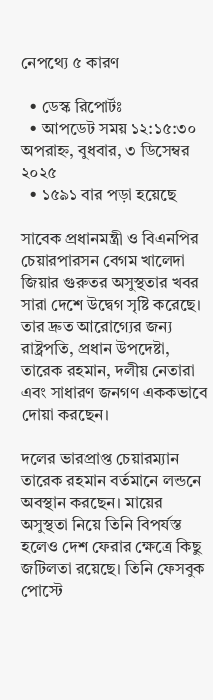নেপথ্যে ৫ কারণ

  • ডেস্ক রিপোর্টঃ
  • আপডেট সময় ১২:১৫:৩০ অপরাহ্ন, বুধবার, ৩ ডিসেম্বর ২০২৫
  • ১৫৯১ বার পড়া হয়েছে

সাবেক প্রধানমন্ত্রী ও বিএনপির চেয়ারপারসন বেগম খালেদা জিয়ার গুরুতর অসুস্থতার খবর সারা দেশে উদ্বেগ সৃষ্টি করেছে। তার দ্রুত আরোগ্যের জন্য রাষ্ট্রপতি, প্রধান উপদেষ্টা, তারেক রহমান, দলীয় নেতারা এবং সাধারণ জনগণ এককভাবে দোয়া করছেন।

দলের ভারপ্রাপ্ত চেয়ারম্যান তারেক রহমান বর্তমানে লন্ডনে অবস্থান করছেন। মায়ের অসুস্থতা নিয়ে তিনি বিপর্যস্ত হলেও দেশ ফেরার ক্ষেত্রে কিছু জটিলতা রয়েছে। তিনি ফেসবুক পোস্টে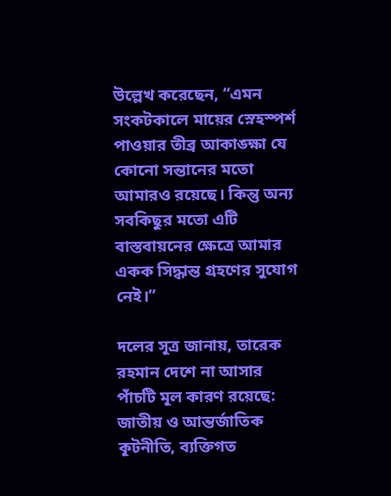উল্লেখ করেছেন, “এমন সংকটকালে মায়ের স্নেহস্পর্শ পাওয়ার তীব্র আকাঙ্ক্ষা যে কোনো সন্তানের মতো আমারও রয়েছে। কিন্তু অন্য সবকিছুর মতো এটি বাস্তবায়নের ক্ষেত্রে আমার একক সিদ্ধান্ত গ্রহণের সুযোগ নেই।”

দলের সূত্র জানায়, তারেক রহমান দেশে না আসার পাঁচটি মূল কারণ রয়েছে: জাতীয় ও আন্তর্জাতিক কূটনীতি, ব্যক্তিগত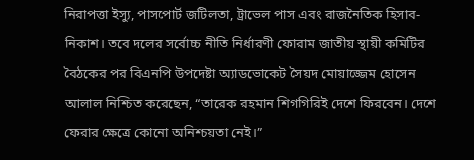নিরাপত্তা ইস্যু, পাসপোর্ট জটিলতা, ট্রাভেল পাস এবং রাজনৈতিক হিসাব-নিকাশ। তবে দলের সর্বোচ্চ নীতি নির্ধারণী ফোরাম জাতীয় স্থায়ী কমিটির বৈঠকের পর বিএনপি উপদেষ্টা অ্যাডভোকেট সৈয়দ মোয়াজ্জেম হোসেন আলাল নিশ্চিত করেছেন, “তারেক রহমান শিগগিরিই দেশে ফিরবেন। দেশে ফেরার ক্ষেত্রে কোনো অনিশ্চয়তা নেই।”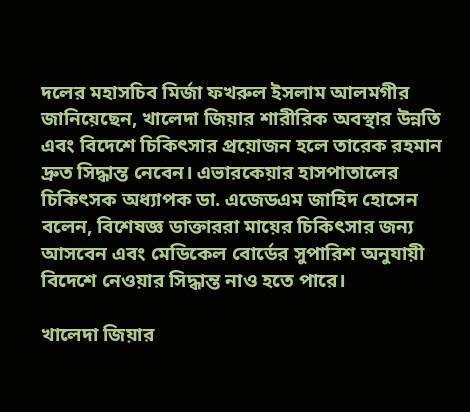দলের মহাসচিব মির্জা ফখরুল ইসলাম আলমগীর জানিয়েছেন, খালেদা জিয়ার শারীরিক অবস্থার উন্নতি এবং বিদেশে চিকিৎসার প্রয়োজন হলে তারেক রহমান দ্রুত সিদ্ধান্ত নেবেন। এভারকেয়ার হাসপাতালের চিকিৎসক অধ্যাপক ডা. এজেডএম জাহিদ হোসেন বলেন, বিশেষজ্ঞ ডাক্তাররা মায়ের চিকিৎসার জন্য আসবেন এবং মেডিকেল বোর্ডের সুপারিশ অনুযায়ী বিদেশে নেওয়ার সিদ্ধান্ত নাও হতে পারে।

খালেদা জিয়ার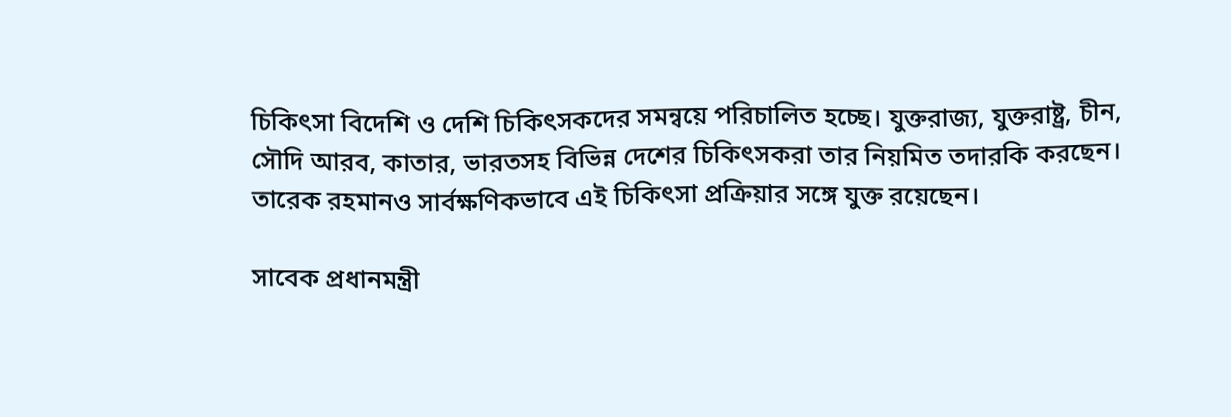চিকিৎসা বিদেশি ও দেশি চিকিৎসকদের সমন্বয়ে পরিচালিত হচ্ছে। যুক্তরাজ্য, যুক্তরাষ্ট্র, চীন, সৌদি আরব, কাতার, ভারতসহ বিভিন্ন দেশের চিকিৎসকরা তার নিয়মিত তদারকি করছেন। তারেক রহমানও সার্বক্ষণিকভাবে এই চিকিৎসা প্রক্রিয়ার সঙ্গে যুক্ত রয়েছেন।

সাবেক প্রধানমন্ত্রী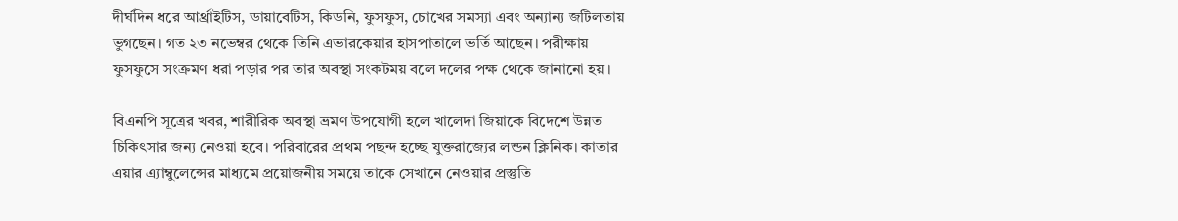দীর্ঘদিন ধরে আর্থ্রাইটিস, ডায়াবেটিস, কিডনি, ফুসফুস, চোখের সমস্যা এবং অন্যান্য জটিলতায় ভুগছেন। গত ২৩ নভেম্বর থেকে তিনি এভারকেয়ার হাসপাতালে ভর্তি আছেন। পরীক্ষায় ফুসফুসে সংক্রমণ ধরা পড়ার পর তার অবস্থা সংকটময় বলে দলের পক্ষ থেকে জানানো হয়।

বিএনপি সূত্রের খবর, শারীরিক অবস্থা ভ্রমণ উপযোগী হলে খালেদা জিয়াকে বিদেশে উন্নত চিকিৎসার জন্য নেওয়া হবে। পরিবারের প্রথম পছন্দ হচ্ছে যুক্তরাজ্যের লন্ডন ক্লিনিক। কাতার এয়ার এ্যাম্বুলেন্সের মাধ্যমে প্রয়োজনীয় সময়ে তাকে সেখানে নেওয়ার প্রস্তুতি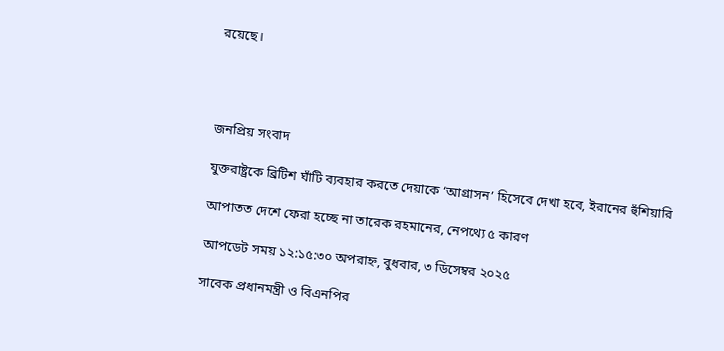রয়েছে।




জনপ্রিয় সংবাদ

যুক্তরাষ্ট্রকে ব্রিটিশ ঘাঁটি ব্যবহার করতে দেয়াকে ‘আগ্রাসন’ হিসেবে দেখা হবে, ইরানের হুঁশিয়ারি

আপাতত দেশে ফেরা হচ্ছে না তারেক রহমানের, নেপথ্যে ৫ কারণ

আপডেট সময় ১২:১৫:৩০ অপরাহ্ন, বুধবার, ৩ ডিসেম্বর ২০২৫

সাবেক প্রধানমন্ত্রী ও বিএনপির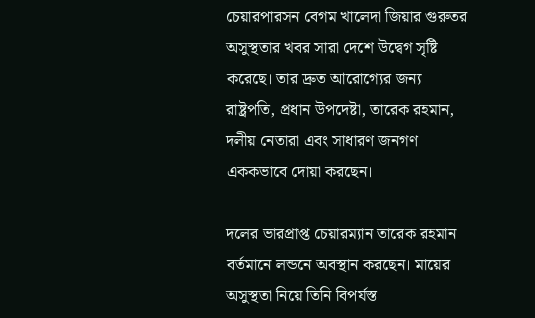চেয়ারপারসন বেগম খালেদা জিয়ার গুরুতর অসুস্থতার খবর সারা দেশে উদ্বেগ সৃষ্টি করেছে। তার দ্রুত আরোগ্যের জন্য রাষ্ট্রপতি, প্রধান উপদেষ্টা, তারেক রহমান, দলীয় নেতারা এবং সাধারণ জনগণ এককভাবে দোয়া করছেন।

দলের ভারপ্রাপ্ত চেয়ারম্যান তারেক রহমান বর্তমানে লন্ডনে অবস্থান করছেন। মায়ের অসুস্থতা নিয়ে তিনি বিপর্যস্ত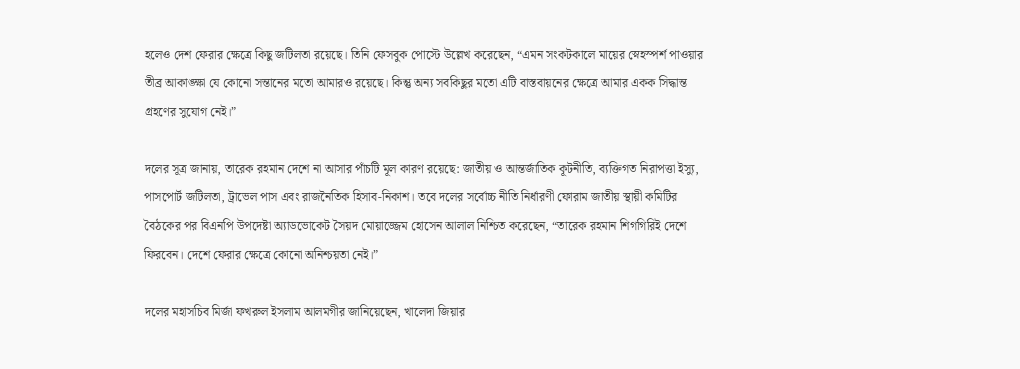হলেও দেশ ফেরার ক্ষেত্রে কিছু জটিলতা রয়েছে। তিনি ফেসবুক পোস্টে উল্লেখ করেছেন, “এমন সংকটকালে মায়ের স্নেহস্পর্শ পাওয়ার তীব্র আকাঙ্ক্ষা যে কোনো সন্তানের মতো আমারও রয়েছে। কিন্তু অন্য সবকিছুর মতো এটি বাস্তবায়নের ক্ষেত্রে আমার একক সিদ্ধান্ত গ্রহণের সুযোগ নেই।”

দলের সূত্র জানায়, তারেক রহমান দেশে না আসার পাঁচটি মূল কারণ রয়েছে: জাতীয় ও আন্তর্জাতিক কূটনীতি, ব্যক্তিগত নিরাপত্তা ইস্যু, পাসপোর্ট জটিলতা, ট্রাভেল পাস এবং রাজনৈতিক হিসাব-নিকাশ। তবে দলের সর্বোচ্চ নীতি নির্ধারণী ফোরাম জাতীয় স্থায়ী কমিটির বৈঠকের পর বিএনপি উপদেষ্টা অ্যাডভোকেট সৈয়দ মোয়াজ্জেম হোসেন আলাল নিশ্চিত করেছেন, “তারেক রহমান শিগগিরিই দেশে ফিরবেন। দেশে ফেরার ক্ষেত্রে কোনো অনিশ্চয়তা নেই।”

দলের মহাসচিব মির্জা ফখরুল ইসলাম আলমগীর জানিয়েছেন, খালেদা জিয়ার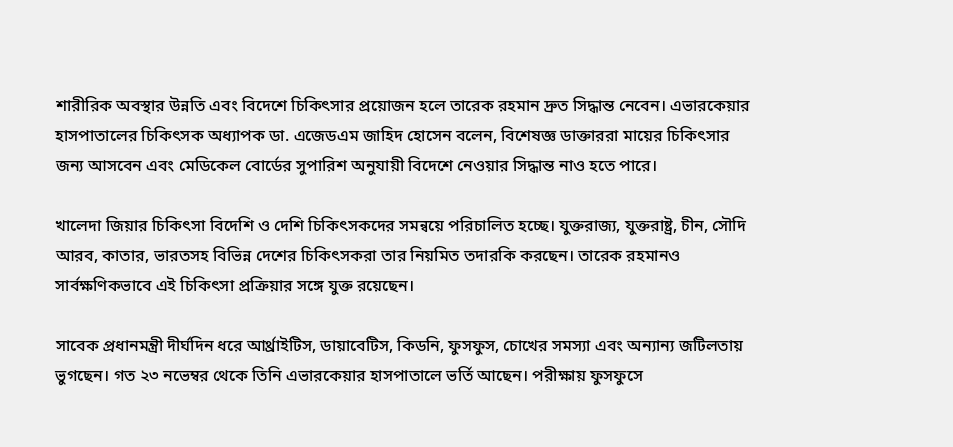শারীরিক অবস্থার উন্নতি এবং বিদেশে চিকিৎসার প্রয়োজন হলে তারেক রহমান দ্রুত সিদ্ধান্ত নেবেন। এভারকেয়ার হাসপাতালের চিকিৎসক অধ্যাপক ডা. এজেডএম জাহিদ হোসেন বলেন, বিশেষজ্ঞ ডাক্তাররা মায়ের চিকিৎসার জন্য আসবেন এবং মেডিকেল বোর্ডের সুপারিশ অনুযায়ী বিদেশে নেওয়ার সিদ্ধান্ত নাও হতে পারে।

খালেদা জিয়ার চিকিৎসা বিদেশি ও দেশি চিকিৎসকদের সমন্বয়ে পরিচালিত হচ্ছে। যুক্তরাজ্য, যুক্তরাষ্ট্র, চীন, সৌদি আরব, কাতার, ভারতসহ বিভিন্ন দেশের চিকিৎসকরা তার নিয়মিত তদারকি করছেন। তারেক রহমানও সার্বক্ষণিকভাবে এই চিকিৎসা প্রক্রিয়ার সঙ্গে যুক্ত রয়েছেন।

সাবেক প্রধানমন্ত্রী দীর্ঘদিন ধরে আর্থ্রাইটিস, ডায়াবেটিস, কিডনি, ফুসফুস, চোখের সমস্যা এবং অন্যান্য জটিলতায় ভুগছেন। গত ২৩ নভেম্বর থেকে তিনি এভারকেয়ার হাসপাতালে ভর্তি আছেন। পরীক্ষায় ফুসফুসে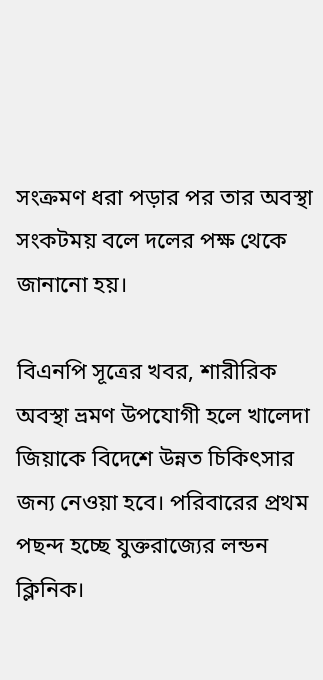সংক্রমণ ধরা পড়ার পর তার অবস্থা সংকটময় বলে দলের পক্ষ থেকে জানানো হয়।

বিএনপি সূত্রের খবর, শারীরিক অবস্থা ভ্রমণ উপযোগী হলে খালেদা জিয়াকে বিদেশে উন্নত চিকিৎসার জন্য নেওয়া হবে। পরিবারের প্রথম পছন্দ হচ্ছে যুক্তরাজ্যের লন্ডন ক্লিনিক।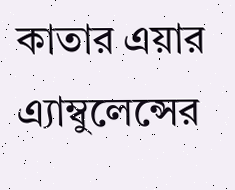কাতার এয়ার এ্যাম্বুলেন্সের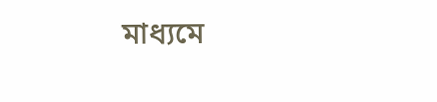মাধ্যমে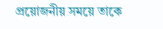প্রয়োজনীয় সময়ে তাকে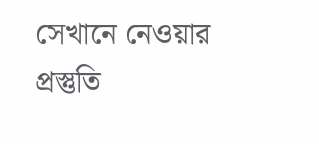সেখানে নেওয়ার প্রস্তুতি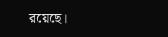রয়েছে।